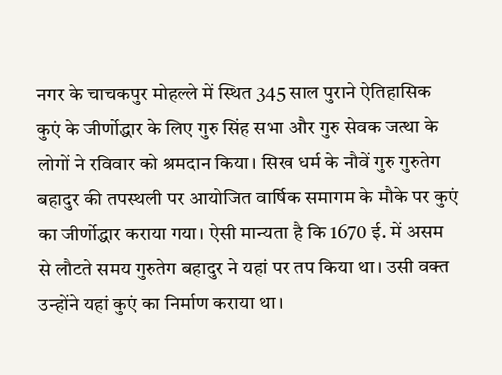नगर के चाचकपुर मोहल्ले में स्थित 345 साल पुराने ऐतिहासिक कुएं के जीर्णोद्धार के लिए गुरु सिंह सभा और गुरु सेवक जत्था के लोगों ने रविवार को श्रमदान किया। सिख धर्म के नौवें गुरु गुरुतेग बहादुर की तपस्थली पर आयोजित वार्षिक समागम के मौके पर कुएं का जीर्णोद्धार कराया गया। ऐसी मान्यता है कि 1670 ई. में असम से लौटते समय गुरुतेग बहादुर ने यहां पर तप किया था। उसी वक्त उन्होंने यहां कुएं का निर्माण कराया था।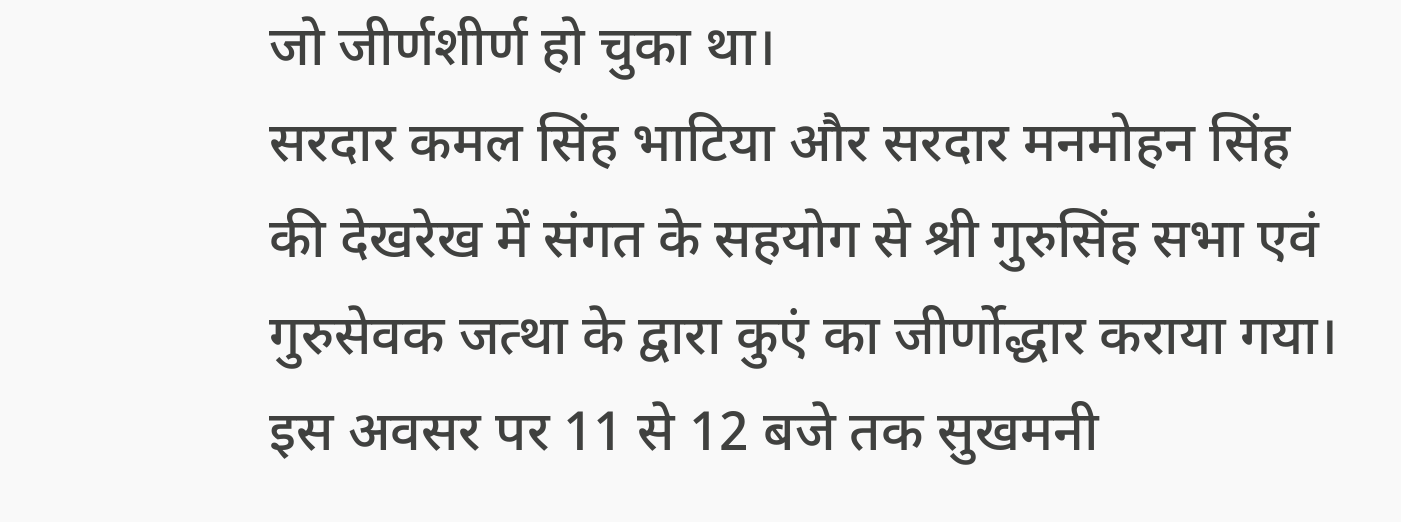जो जीर्णशीर्ण हो चुका था।
सरदार कमल सिंह भाटिया और सरदार मनमोहन सिंह की देखरेख में संगत के सहयोग से श्री गुरुसिंह सभा एवं गुरुसेवक जत्था के द्वारा कुएं का जीर्णोद्धार कराया गया। इस अवसर पर 11 से 12 बजे तक सुखमनी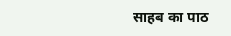साहब का पाठ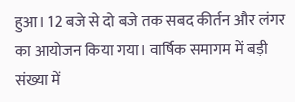हुआ। 12 बजे से दो बजे तक सबद कीर्तन और लंगर का आयोजन किया गया। वार्षिक समागम में बड़ी संख्या में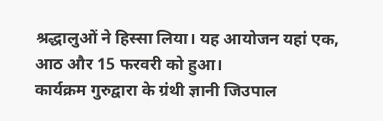श्रद्धालुओं ने हिस्सा लिया। यह आयोजन यहां एक, आठ और 15 फरवरी को हुआ।
कार्यक्रम गुरुद्वारा के ग्रंथी ज्ञानी जिउपाल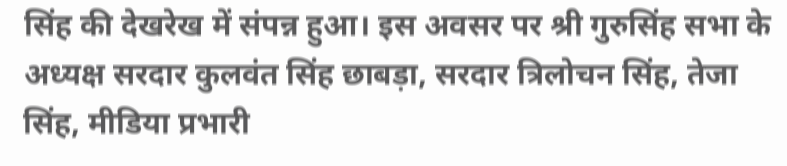सिंह की देखरेख में संपन्न हुआ। इस अवसर पर श्री गुरुसिंह सभा के अध्यक्ष सरदार कुलवंत सिंह छाबड़ा, सरदार त्रिलोचन सिंह, तेजा सिंह, मीडिया प्रभारी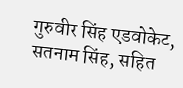गुरुवीर सिंह एडवोकेट, सतनाम सिंह, सहित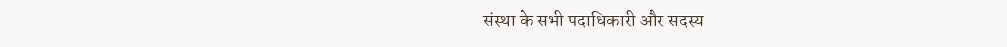संस्था के सभी पदाधिकारी और सदस्य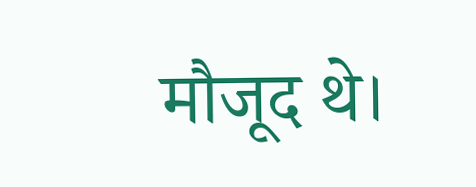मौजूद थे।